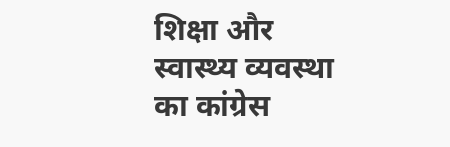शिक्षा और स्वास्थ्य व्यवस्था का कांग्रेस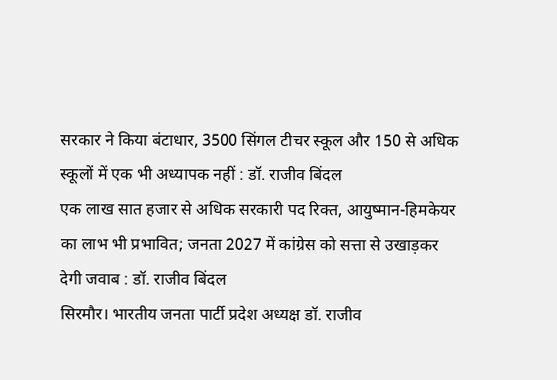सरकार ने किया बंटाधार, 3500 सिंगल टीचर स्कूल और 150 से अधिक स्कूलों में एक भी अध्यापक नहीं : डॉ. राजीव बिंदल
एक लाख सात हजार से अधिक सरकारी पद रिक्त, आयुष्मान-हिमकेयर का लाभ भी प्रभावित; जनता 2027 में कांग्रेस को सत्ता से उखाड़कर देगी जवाब : डॉ. राजीव बिंदल
सिरमौर। भारतीय जनता पार्टी प्रदेश अध्यक्ष डॉ. राजीव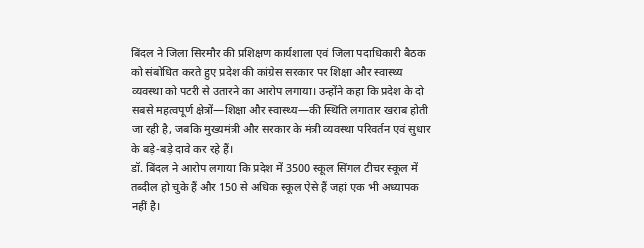बिंदल ने जिला सिरमौर की प्रशिक्षण कार्यशाला एवं जिला पदाधिकारी बैठक को संबोधित करते हुए प्रदेश की कांग्रेस सरकार पर शिक्षा और स्वास्थ्य व्यवस्था को पटरी से उतारने का आरोप लगाया। उन्होंने कहा कि प्रदेश के दो सबसे महत्वपूर्ण क्षेत्रों—शिक्षा और स्वास्थ्य—की स्थिति लगातार खराब होती जा रही है, जबकि मुख्यमंत्री और सरकार के मंत्री व्यवस्था परिवर्तन एवं सुधार के बड़े-बड़े दावे कर रहे हैं।
डॉ. बिंदल ने आरोप लगाया कि प्रदेश में 3500 स्कूल सिंगल टीचर स्कूल में तब्दील हो चुके हैं और 150 से अधिक स्कूल ऐसे हैं जहां एक भी अध्यापक नहीं है।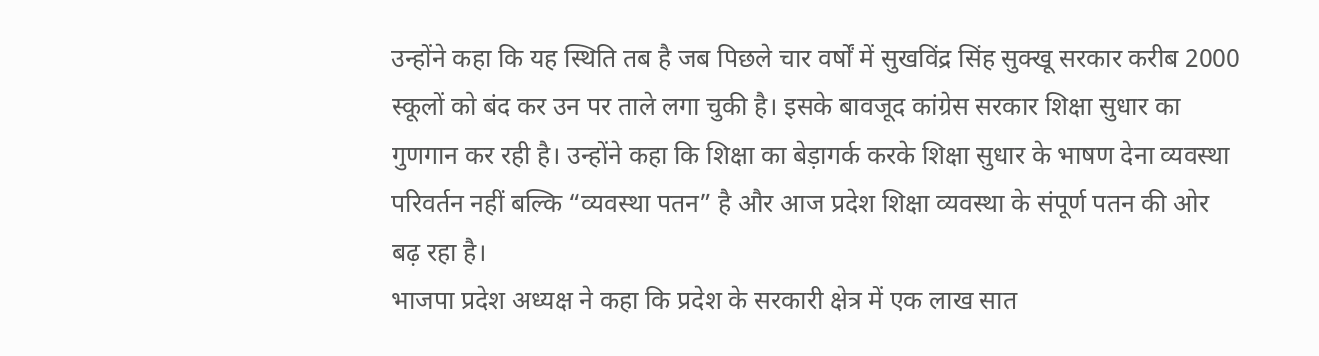उन्होंने कहा कि यह स्थिति तब है जब पिछले चार वर्षों में सुखविंद्र सिंह सुक्खू सरकार करीब 2000 स्कूलों को बंद कर उन पर ताले लगा चुकी है। इसके बावजूद कांग्रेस सरकार शिक्षा सुधार का गुणगान कर रही है। उन्होंने कहा कि शिक्षा का बेड़ागर्क करके शिक्षा सुधार के भाषण देना व्यवस्था परिवर्तन नहीं बल्कि “व्यवस्था पतन” है और आज प्रदेश शिक्षा व्यवस्था के संपूर्ण पतन की ओर बढ़ रहा है।
भाजपा प्रदेश अध्यक्ष ने कहा कि प्रदेश के सरकारी क्षेत्र में एक लाख सात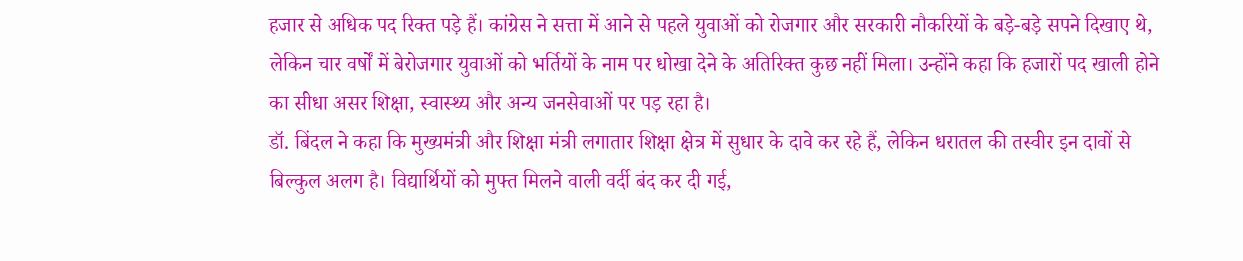हजार से अधिक पद रिक्त पड़े हैं। कांग्रेस ने सत्ता में आने से पहले युवाओं को रोजगार और सरकारी नौकरियों के बड़े-बड़े सपने दिखाए थे, लेकिन चार वर्षों में बेरोजगार युवाओं को भर्तियों के नाम पर धोखा देने के अतिरिक्त कुछ नहीं मिला। उन्होंने कहा कि हजारों पद खाली होने का सीधा असर शिक्षा, स्वास्थ्य और अन्य जनसेवाओं पर पड़ रहा है।
डॉ. बिंदल ने कहा कि मुख्यमंत्री और शिक्षा मंत्री लगातार शिक्षा क्षेत्र में सुधार के दावे कर रहे हैं, लेकिन धरातल की तस्वीर इन दावों से बिल्कुल अलग है। विद्यार्थियों को मुफ्त मिलने वाली वर्दी बंद कर दी गई,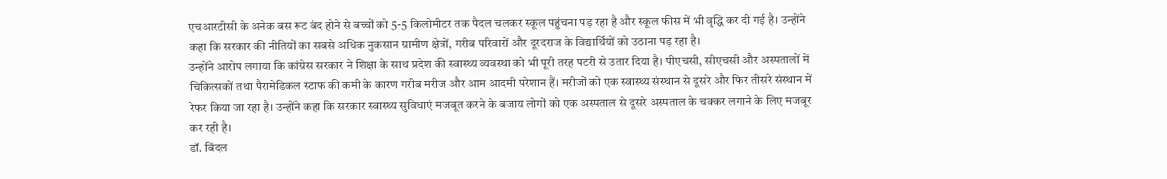एचआरटीसी के अनेक बस रूट बंद होने से बच्चों को 5-5 किलोमीटर तक पैदल चलकर स्कूल पहुंचना पड़ रहा है और स्कूल फीस में भी वृद्धि कर दी गई है। उन्होंने कहा कि सरकार की नीतियों का सबसे अधिक नुकसान ग्रामीण क्षेत्रों, गरीब परिवारों और दूरदराज के विद्यार्थियों को उठाना पड़ रहा है।
उन्होंने आरोप लगाया कि कांग्रेस सरकार ने शिक्षा के साथ प्रदेश की स्वास्थ्य व्यवस्था को भी पूरी तरह पटरी से उतार दिया है। पीएचसी, सीएचसी और अस्पतालों में चिकित्सकों तथा पैरामेडिकल स्टाफ की कमी के कारण गरीब मरीज और आम आदमी परेशान हैं। मरीजों को एक स्वास्थ्य संस्थान से दूसरे और फिर तीसरे संस्थान में रेफर किया जा रहा है। उन्होंने कहा कि सरकार स्वास्थ्य सुविधाएं मजबूत करने के बजाय लोगों को एक अस्पताल से दूसरे अस्पताल के चक्कर लगाने के लिए मजबूर कर रही है।
डॉ. बिंदल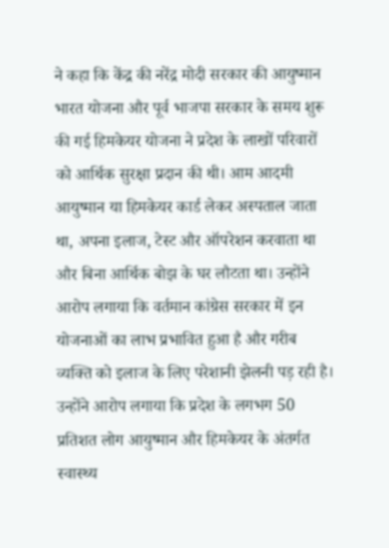ने कहा कि केंद्र की नरेंद्र मोदी सरकार की आयुष्मान भारत योजना और पूर्व भाजपा सरकार के समय शुरू की गई हिमकेयर योजना ने प्रदेश के लाखों परिवारों को आर्थिक सुरक्षा प्रदान की थी। आम आदमी आयुष्मान या हिमकेयर कार्ड लेकर अस्पताल जाता था, अपना इलाज, टेस्ट और ऑपरेशन करवाता था और बिना आर्थिक बोझ के घर लौटता था। उन्होंने आरोप लगाया कि वर्तमान कांग्रेस सरकार में इन योजनाओं का लाभ प्रभावित हुआ है और गरीब व्यक्ति को इलाज के लिए परेशानी झेलनी पड़ रही है।
उन्होंने आरोप लगाया कि प्रदेश के लगभग 50 प्रतिशत लोग आयुष्मान और हिमकेयर के अंतर्गत स्वास्थ्य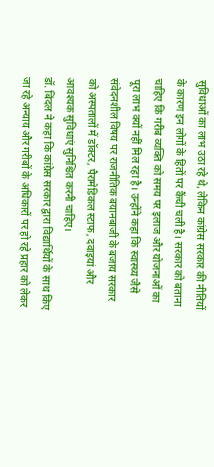सुविधाओं का लाभ उठा रहे थे, लेकिन कांग्रेस सरकार की नीतियों के कारण इन लोगों के हितों पर कैंची चली है। सरकार को बताना चाहिए कि गरीब व्यक्ति को समय पर इलाज और योजनाओं का पूरा लाभ क्यों नहीं मिल रहा है। उन्होंने कहा कि स्वास्थ्य जैसे संवेदनशील विषय पर राजनीतिक बयानबाजी के बजाय सरकार को अस्पतालों में डॉक्टर, पैरामेडिकल स्टाफ, दवाइयां और आवश्यक सुविधाएं सुनिश्चित करनी चाहिए।
डॉ. बिंदल ने कहा कि कांग्रेस सरकार द्वारा विद्यार्थियों के साथ किए जा रहे अन्याय और गरीबों के अधिकारों पर हो रहे प्रहार को लेकर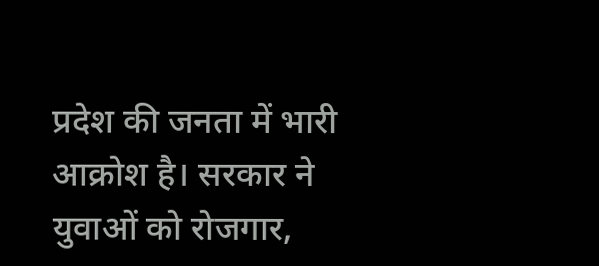प्रदेश की जनता में भारी आक्रोश है। सरकार ने युवाओं को रोजगार,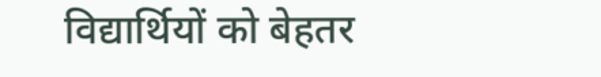विद्यार्थियों को बेहतर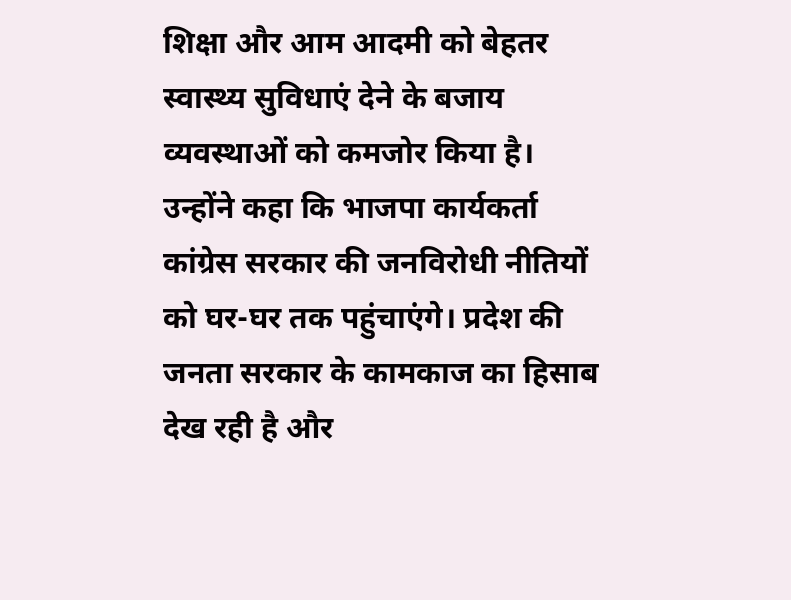शिक्षा और आम आदमी को बेहतर स्वास्थ्य सुविधाएं देने के बजाय व्यवस्थाओं को कमजोर किया है।
उन्होंने कहा कि भाजपा कार्यकर्ता कांग्रेस सरकार की जनविरोधी नीतियों को घर-घर तक पहुंचाएंगे। प्रदेश की जनता सरकार के कामकाज का हिसाब देख रही है और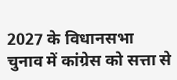2027 के विधानसभा चुनाव में कांग्रेस को सत्ता से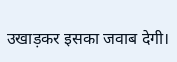उखाड़कर इसका जवाब देगी।